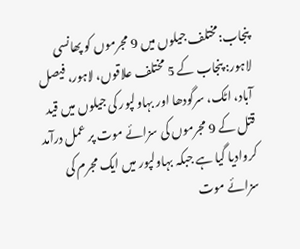پنجاب:مختلف جیلوں میں 9 مجرموں کو پھانسی
لاہور: پنجاب کے 5 مختلف علاقوں، لاہور، فیصل آباد، اٹک، سرگودھا اور بہاولپور کی جیلوں میں قید قتل کے 9 مجرموں کی سزائے موت پر عمل درآمد کروادیا گیا ہے جبکہ بہاولپور میں ایک مجرم کی سزائے موت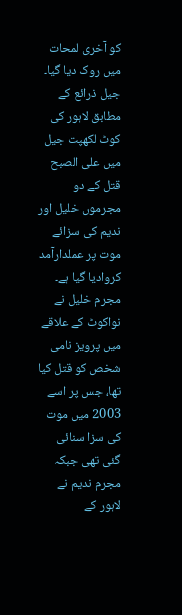کو آخری لمحات میں روک دیا گیا۔
جیل ذرائع کے مطابق لاہور کی کوٹ لکھپت جیل میں علی الصبح قتل کے دو مجرموں خلیل اور ندیم کی سزائے موت پر عملدارآمد کروادیا گیا ہے۔
مجرم خلیل نے نواکوٹ کے علاقے میں پرویز نامی شخص کو قتل کیا تھا، جس پر اسے 2003 میں موت کی سزا سنائی گئی تھی جبکہ مجرم ندیم نے لاہور کے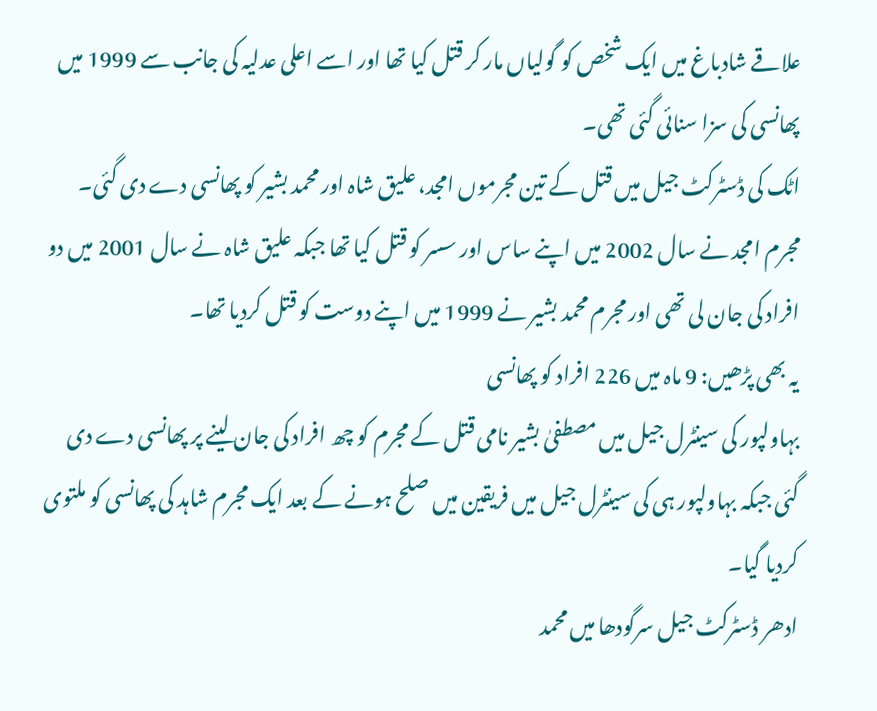علاقے شادباغ میں ایک شخص کو گولیاں مار کر قتل کیا تھا اور اسے اعلی عدلیہ کی جانب سے 1999 میں پھانسی کی سزا سنائی گئی تھی۔
اٹک کی ڈسٹرکٹ جیل میں قتل کے تین مجرموں امجد، علیق شاہ اور محمد بشیر کو پھانسی دے دی گئی۔
مجرم امجد نے سال 2002 میں اپنے ساس اور سسر کو قتل کیا تھا جبکہ علیق شاہ نے سال 2001 میں دو افراد کی جان لی تھی اور مجرم محمد بشیر نے 1999 میں اپنے دوست کو قتل کردیا تھا۔
یہ بھی پڑھیں: 9 ماہ میں 226 افراد کو پھانسی
بہاولپور کی سینٹرل جیل میں مصطفیٰ بشیر نامی قتل کے مجرم کو چھ افراد کی جان لینے پر پھانسی دے دی گئی جبکہ بہاولپور ہی کی سینٹرل جیل میں فریقین میں صلح ہونے کے بعد ایک مجرم شاہد کی پھانسی کو ملتوی کردیا گیا۔
ادھر ڈسٹرکٹ جیل سرگودھا میں محمد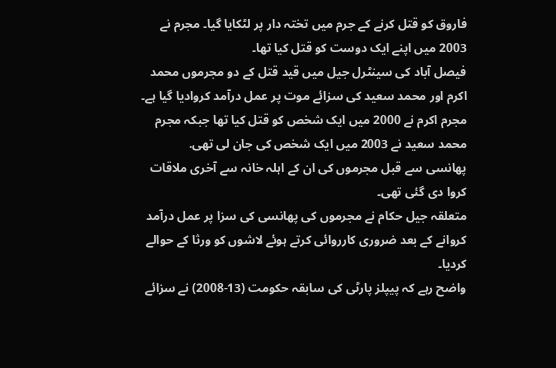فاروق کو قتل کرنے کے جرم میں تختہ دار پر لٹکایا گیا۔ مجرم نے 2003 میں اپنے ایک دوست کو قتل کیا تھا۔
فیصل آباد کی سینٹرل جیل میں قید قتل کے دو مجرموں محمد اکرم اور محمد سعید کی سزائے موت پر عمل درآمد کروادیا گیا ہے۔
مجرم اکرم نے 2000 میں ایک شخص کو قتل کیا تھا جبکہ مجرم محمد سعید نے 2003 میں ایک شخص کی جان لی تھی.
پھانسی سے قبل مجرموں کی ان کے اہلہ خانہ سے آخری ملاقات کروا دی گئی تھی۔
متعلقہ جیل حکام نے مجرموں کی پھانسی کی سزا پر عمل درآمد کروانے کے بعد ضروری کارروائی کرتے ہوئے لاشوں کو ورثا کے حوالے کردیا۔
واضح رہے کہ پیپلز پارٹی کی سابقہ حکومت (13-2008) نے سزائے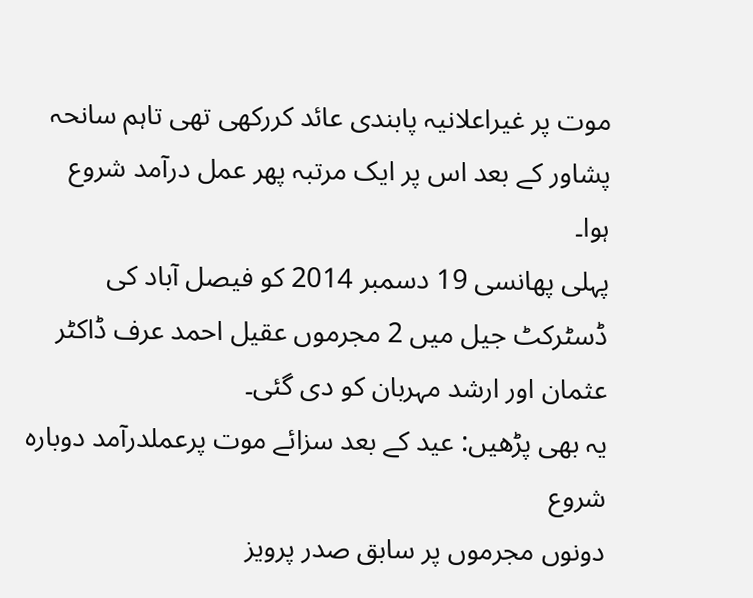موت پر غیراعلانیہ پابندی عائد کررکھی تھی تاہم سانحہ پشاور کے بعد اس پر ایک مرتبہ پھر عمل درآمد شروع ہوا۔
پہلی پھانسی 19 دسمبر 2014 کو فیصل آباد کی ڈسٹرکٹ جیل میں 2 مجرموں عقیل احمد عرف ڈاکٹر عثمان اور ارشد مہربان کو دی گئی۔
یہ بھی پڑھیں: عید کے بعد سزائے موت پرعملدرآمد دوبارہ شروع
دونوں مجرموں پر سابق صدر پرویز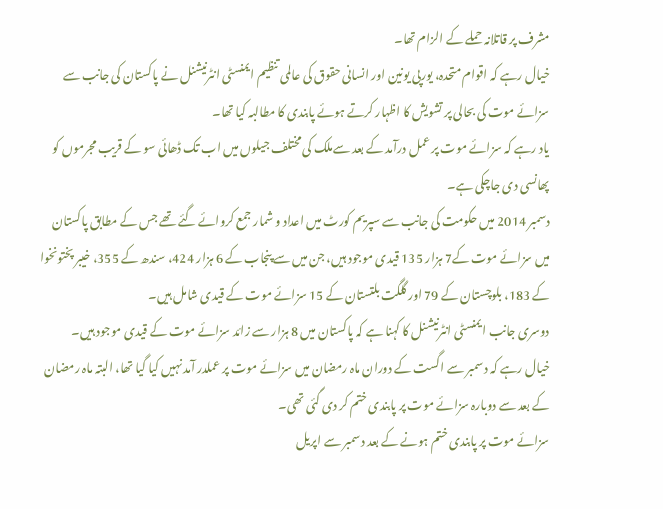مشرف پر قاتلانہ حملے کے الزام تھا۔
خیال رہے کہ اقوام متحدہ، یورپی یونین اور انسانی حقوق کی عالمی تنظیم ایمنسٹی انٹرنیشنل نے پاکستان کی جانب سے سزائے موت کی بحالی پر تشویش کا اظہار کرتے ہوئے پابندی کا مطالبہ کیا تھا۔
یاد رہے کہ سزائے موت پر عمل درآمد کے بعد سےملک کی مختلف جیلوں میں اب تک ڈھائی سو کے قریب مجرموں کو پھانسی دی جاچکی ہے۔
دسمبر 2014 میں حکومت کی جانب سے سپریم کورٹ میں اعداد و شمار جمع کروائے گئے تھے جس کے مطابق پاکستان میں سزائے موت کے7 ہزار 135 قیدی موجود ہیں، جن میں سے پنجاب کے 6 ہزار 424، سندھ کے 355، خیبر پختونخوا کے 183، بلوچستان کے 79 اور گلگت بلتستان کے 15 سزائے موت کے قیدی شامل ہیں۔
دوسری جانب ایمنسٹی انٹرنیشنل کا کہنا ہے کہ پاکستان میں 8 ہزار سے زائد سزائے موت کے قیدی موجود ہیں۔
خیال رہے کہ دسمبر سے اگست کے دوران ماہ رمضان میں سزائے موت پر عملدر آمد نہیں کیا گیا تھا، البتہ ماہ رمضان کے بعد سے دوبارہ سزائے موت پر پابندی ختم کر دی گئی تھی۔
سزائے موت پر پابندی ختم ہونے کے بعد دسمبر سے اپریل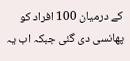کے درمیان 100 افراد کو پھانسی دی گئی جبکہ اب یہ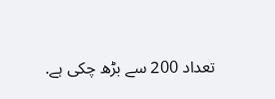تعداد 200 سے بڑھ چکی ہے.